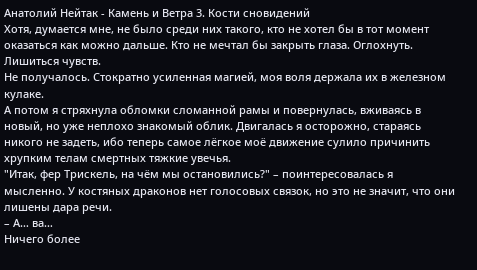Анатолий Нейтак - Камень и Ветра 3. Кости сновидений
Хотя, думается мне, не было среди них такого, кто не хотел бы в тот момент оказаться как можно дальше. Кто не мечтал бы закрыть глаза. Оглохнуть. Лишиться чувств.
Не получалось. Стократно усиленная магией, моя воля держала их в железном кулаке.
А потом я стряхнула обломки сломанной рамы и повернулась, вживаясь в новый, но уже неплохо знакомый облик. Двигалась я осторожно, стараясь никого не задеть, ибо теперь самое лёгкое моё движение сулило причинить хрупким телам смертных тяжкие увечья.
"Итак, фер Трискель, на чём мы остановились?" – поинтересовалась я мысленно. У костяных драконов нет голосовых связок, но это не значит, что они лишены дара речи.
– А… ва…
Ничего более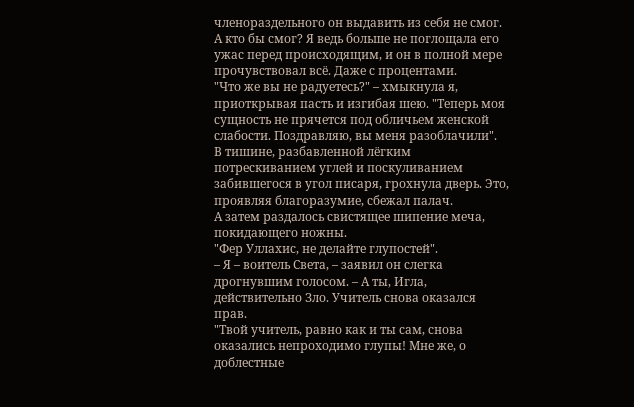членораздельного он выдавить из себя не смог.
А кто бы смог? Я ведь больше не поглощала его ужас перед происходящим, и он в полной мере прочувствовал всё. Даже с процентами.
"Что же вы не радуетесь?" – хмыкнула я, приоткрывая пасть и изгибая шею. "Теперь моя сущность не прячется под обличьем женской слабости. Поздравляю, вы меня разоблачили".
В тишине, разбавленной лёгким потрескиванием углей и поскуливанием забившегося в угол писаря, грохнула дверь. Это, проявляя благоразумие, сбежал палач.
А затем раздалось свистящее шипение меча, покидающего ножны.
"Фер Уллахис, не делайте глупостей".
– Я – воитель Света, – заявил он слегка дрогнувшим голосом. – А ты, Игла, действительно Зло. Учитель снова оказался прав.
"Твой учитель, равно как и ты сам, снова оказались непроходимо глупы! Мне же, о доблестные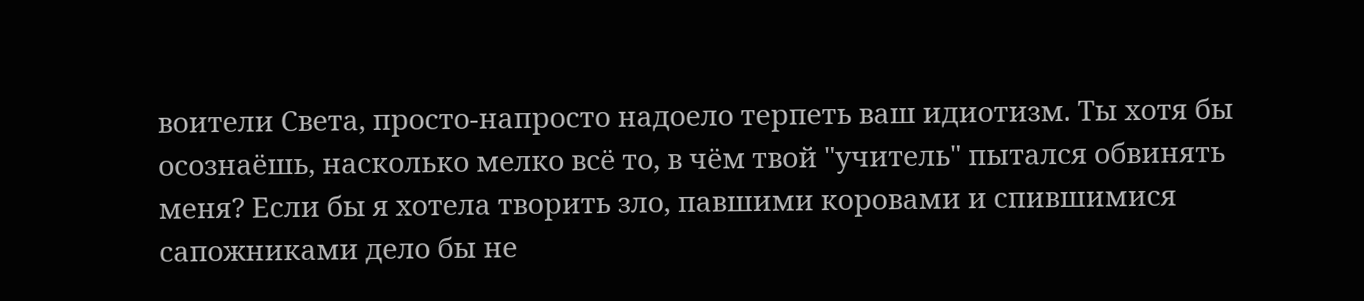воители Света, просто-напросто надоело терпеть ваш идиотизм. Ты хотя бы осознаёшь, насколько мелко всё то, в чём твой "учитель" пытался обвинять меня? Если бы я хотела творить зло, павшими коровами и спившимися сапожниками дело бы не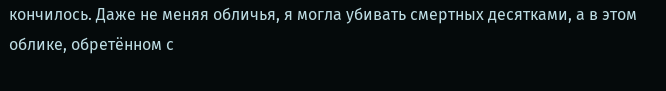кончилось. Даже не меняя обличья, я могла убивать смертных десятками, а в этом облике, обретённом с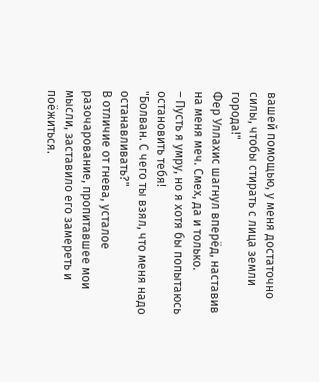вашей помощью, у меня достаточно силы, чтобы стирать с лица земли города!"
Фер Уллахис шагнул вперёд, наставив на меня меч. Смех, да и только.
– Пусть я умру, но я хотя бы попытаюсь остановить тебя!
"Болван. С чего ты взял, что меня надо останавливать?"
В отличие от гнева, усталое разочарование, пропитавшее мои мысли, заставило его замереть и поёжиться.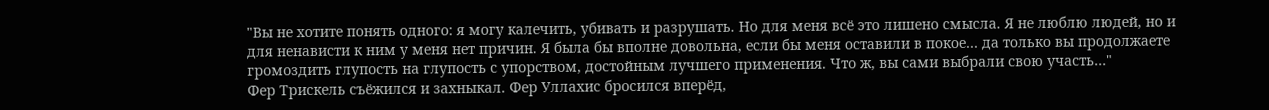"Вы не хотите понять одного: я могу калечить, убивать и разрушать. Но для меня всё это лишено смысла. Я не люблю людей, но и для ненависти к ним у меня нет причин. Я была бы вполне довольна, если бы меня оставили в покое… да только вы продолжаете громоздить глупость на глупость с упорством, достойным лучшего применения. Что ж, вы сами выбрали свою участь…"
Фер Трискель съёжился и захныкал. Фер Уллахис бросился вперёд,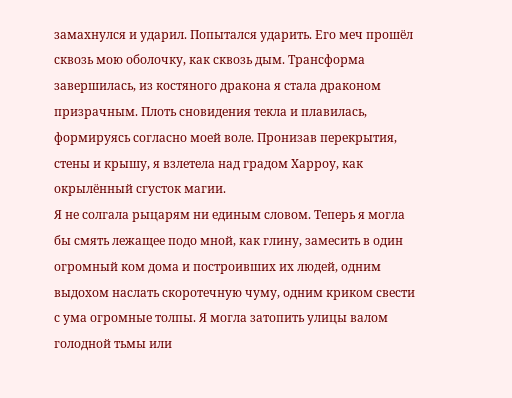замахнулся и ударил. Попытался ударить. Его меч прошёл сквозь мою оболочку, как сквозь дым. Трансформа завершилась, из костяного дракона я стала драконом призрачным. Плоть сновидения текла и плавилась, формируясь согласно моей воле. Пронизав перекрытия, стены и крышу, я взлетела над градом Харроу, как окрылённый сгусток магии.
Я не солгала рыцарям ни единым словом. Теперь я могла бы смять лежащее подо мной, как глину, замесить в один огромный ком дома и построивших их людей, одним выдохом наслать скоротечную чуму, одним криком свести с ума огромные толпы. Я могла затопить улицы валом голодной тьмы или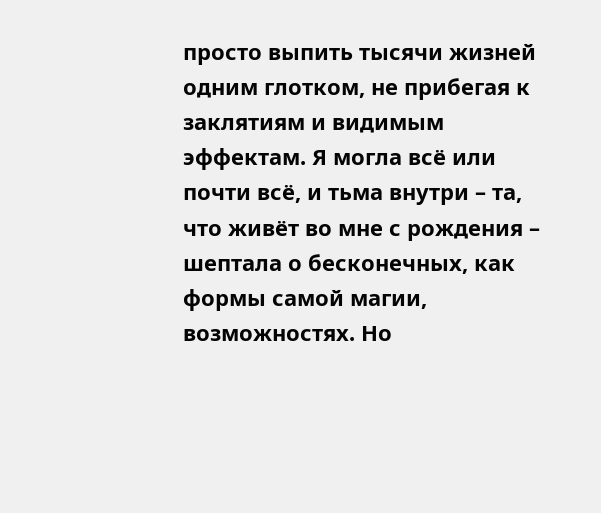просто выпить тысячи жизней одним глотком, не прибегая к заклятиям и видимым эффектам. Я могла всё или почти всё, и тьма внутри – та, что живёт во мне с рождения – шептала о бесконечных, как формы самой магии, возможностях. Но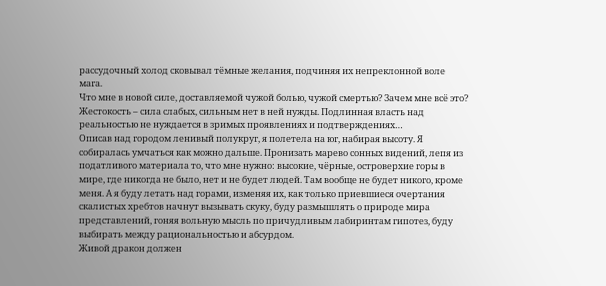рассудочный холод сковывал тёмные желания, подчиняя их непреклонной воле мага.
Что мне в новой силе, доставляемой чужой болью, чужой смертью? Зачем мне всё это? Жестокость – сила слабых, сильным нет в ней нужды. Подлинная власть над реальностью не нуждается в зримых проявлениях и подтверждениях…
Описав над городом ленивый полукруг, я полетела на юг, набирая высоту. Я собиралась умчаться как можно дальше. Пронизать марево сонных видений, лепя из податливого материала то, что мне нужно: высокие, чёрные, островерхие горы в мире, где никогда не было, нет и не будет людей. Там вообще не будет никого, кроме меня. А я буду летать над горами, изменяя их, как только приевшиеся очертания скалистых хребтов начнут вызывать скуку, буду размышлять о природе мира представлений, гоняя вольную мысль по причудливым лабиринтам гипотез, буду выбирать между рациональностью и абсурдом.
Живой дракон должен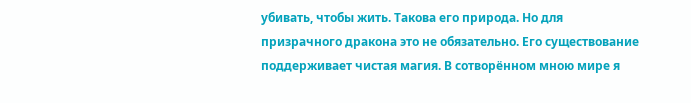убивать, чтобы жить. Такова его природа. Но для призрачного дракона это не обязательно. Его существование поддерживает чистая магия. В сотворённом мною мире я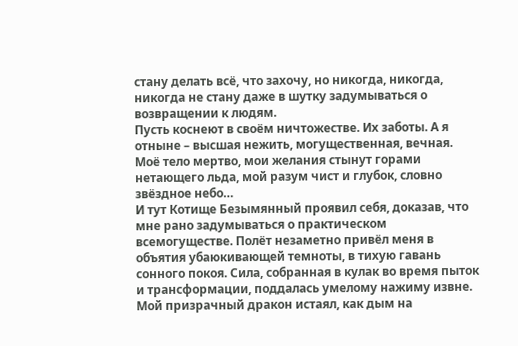стану делать всё, что захочу, но никогда, никогда, никогда не стану даже в шутку задумываться о возвращении к людям.
Пусть коснеют в своём ничтожестве. Их заботы. А я отныне – высшая нежить, могущественная, вечная. Моё тело мертво, мои желания стынут горами нетающего льда, мой разум чист и глубок, словно звёздное небо…
И тут Котище Безымянный проявил себя, доказав, что мне рано задумываться о практическом всемогуществе. Полёт незаметно привёл меня в объятия убаюкивающей темноты, в тихую гавань сонного покоя. Сила, собранная в кулак во время пыток и трансформации, поддалась умелому нажиму извне. Мой призрачный дракон истаял, как дым на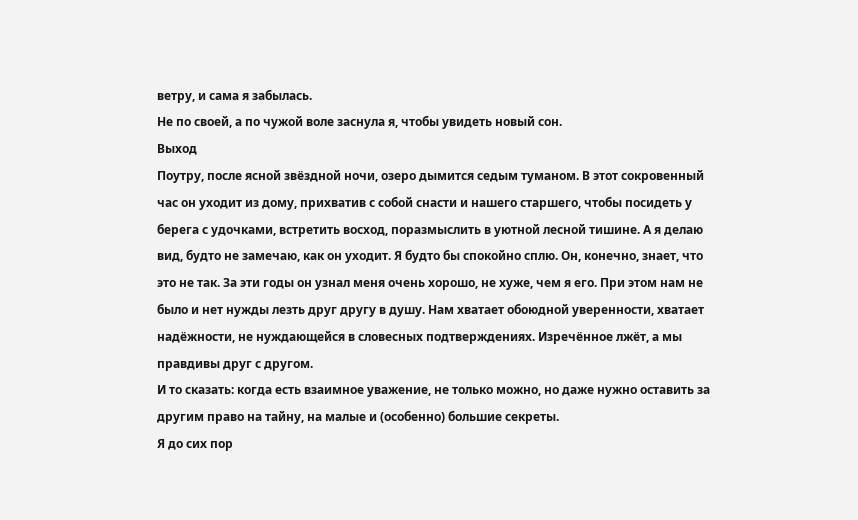ветру, и сама я забылась.
Не по своей, а по чужой воле заснула я, чтобы увидеть новый сон.
Выход
Поутру, после ясной звёздной ночи, озеро дымится седым туманом. В этот сокровенный час он уходит из дому, прихватив с собой снасти и нашего старшего, чтобы посидеть у берега с удочками, встретить восход, поразмыслить в уютной лесной тишине. А я делаю вид, будто не замечаю, как он уходит. Я будто бы спокойно сплю. Он, конечно, знает, что это не так. За эти годы он узнал меня очень хорошо, не хуже, чем я его. При этом нам не было и нет нужды лезть друг другу в душу. Нам хватает обоюдной уверенности, хватает надёжности, не нуждающейся в словесных подтверждениях. Изречённое лжёт, а мы правдивы друг с другом.
И то сказать: когда есть взаимное уважение, не только можно, но даже нужно оставить за другим право на тайну, на малые и (особенно) большие секреты.
Я до сих пор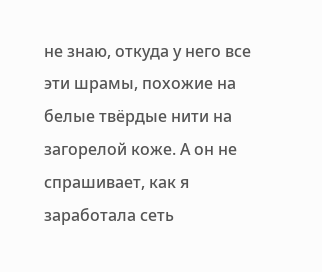не знаю, откуда у него все эти шрамы, похожие на белые твёрдые нити на загорелой коже. А он не спрашивает, как я заработала сеть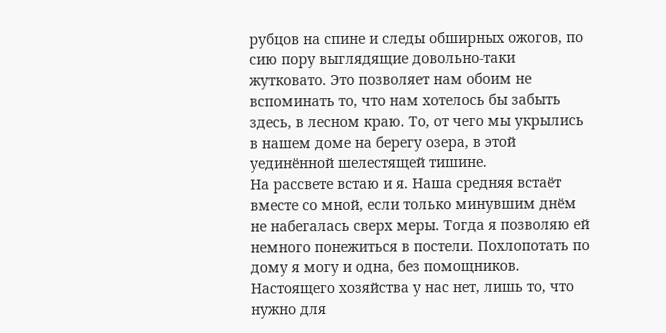рубцов на спине и следы обширных ожогов, по сию пору выглядящие довольно-таки жутковато. Это позволяет нам обоим не вспоминать то, что нам хотелось бы забыть здесь, в лесном краю. То, от чего мы укрылись в нашем доме на берегу озера, в этой уединённой шелестящей тишине.
На рассвете встаю и я. Наша средняя встаёт вместе со мной, если только минувшим днём не набегалась сверх меры. Тогда я позволяю ей немного понежиться в постели. Похлопотать по дому я могу и одна, без помощников. Настоящего хозяйства у нас нет, лишь то, что нужно для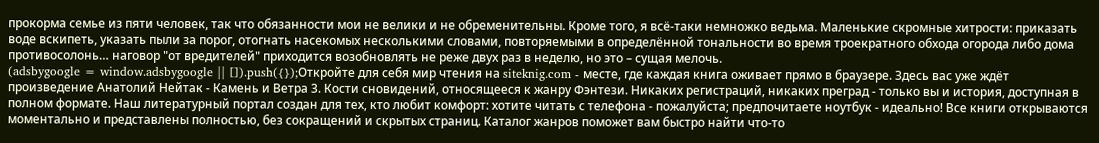прокорма семье из пяти человек, так что обязанности мои не велики и не обременительны. Кроме того, я всё-таки немножко ведьма. Маленькие скромные хитрости: приказать воде вскипеть, указать пыли за порог, отогнать насекомых несколькими словами, повторяемыми в определённой тональности во время троекратного обхода огорода либо дома противосолонь… наговор "от вредителей" приходится возобновлять не реже двух раз в неделю, но это – сущая мелочь.
(adsbygoogle = window.adsbygoogle || []).push({});Откройте для себя мир чтения на siteknig.com - месте, где каждая книга оживает прямо в браузере. Здесь вас уже ждёт произведение Анатолий Нейтак - Камень и Ветра 3. Кости сновидений, относящееся к жанру Фэнтези. Никаких регистраций, никаких преград - только вы и история, доступная в полном формате. Наш литературный портал создан для тех, кто любит комфорт: хотите читать с телефона - пожалуйста; предпочитаете ноутбук - идеально! Все книги открываются моментально и представлены полностью, без сокращений и скрытых страниц. Каталог жанров поможет вам быстро найти что-то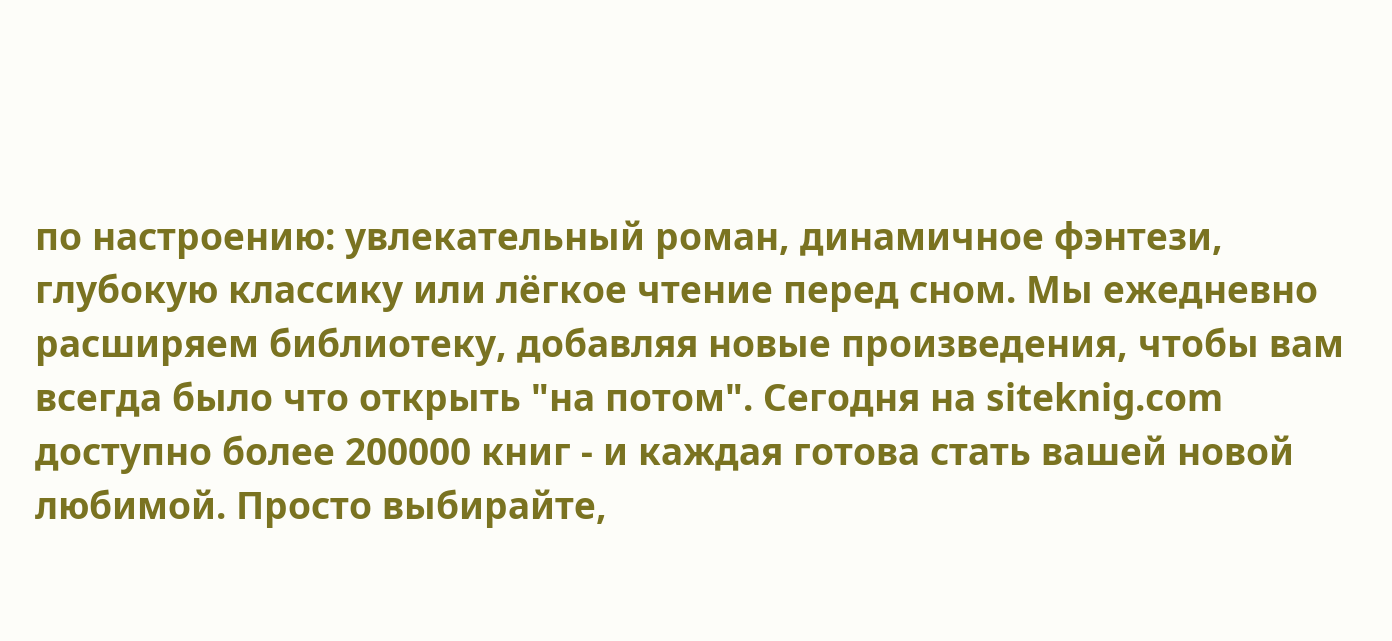по настроению: увлекательный роман, динамичное фэнтези, глубокую классику или лёгкое чтение перед сном. Мы ежедневно расширяем библиотеку, добавляя новые произведения, чтобы вам всегда было что открыть "на потом". Сегодня на siteknig.com доступно более 200000 книг - и каждая готова стать вашей новой любимой. Просто выбирайте,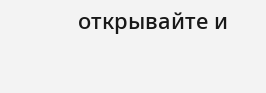открывайте и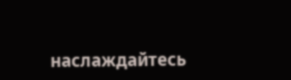наслаждайтесь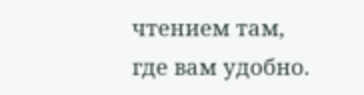чтением там, где вам удобно.